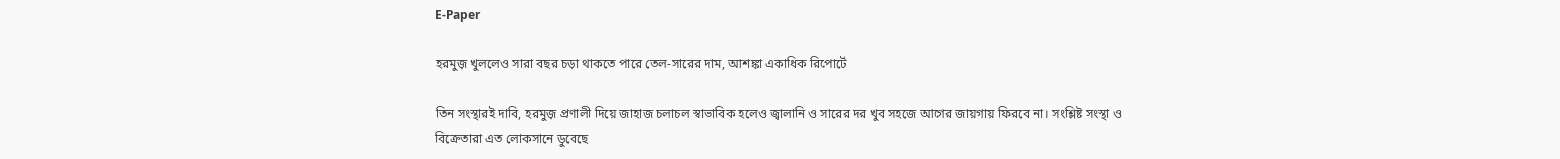E-Paper

হরমুজ় খুললেও সারা বছর চড়া থাকতে পারে তেল-সারের দাম, আশঙ্কা একাধিক রিপোর্টে

তিন সংস্থারই দাবি, হরমুজ় প্রণালী দিয়ে জাহাজ চলাচল স্বাভাবিক হলেও জ্বালানি ও সারের দর খুব সহজে আগের জায়গায় ফিরবে না। সংশ্লিষ্ট সংস্থা ও বিক্রেতারা এত লোকসানে ডুবেছে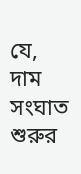যে, দাম সংঘাত শুরুর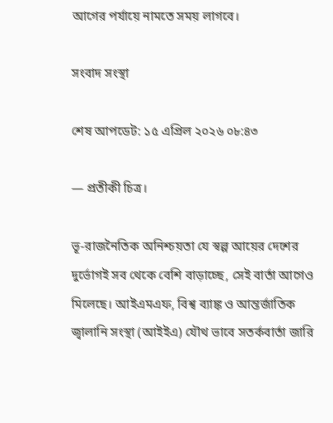আগের পর্যায়ে নামতে সময় লাগবে।

সংবাদ সংস্থা

শেষ আপডেট: ১৫ এপ্রিল ২০২৬ ০৮:৪৩

— প্রতীকী চিত্র।

ভূ-রাজনৈতিক অনিশ্চয়তা যে স্বল্প আয়ের দেশের দুর্ভোগই সব থেকে বেশি বাড়াচ্ছে, সেই বার্তা আগেও মিলেছে। আইএমএফ, বিশ্ব ব্যাঙ্ক ও আন্তর্জাতিক জ্বালানি সংস্থা (আইইএ) যৌথ ভাবে সতর্কবার্তা জারি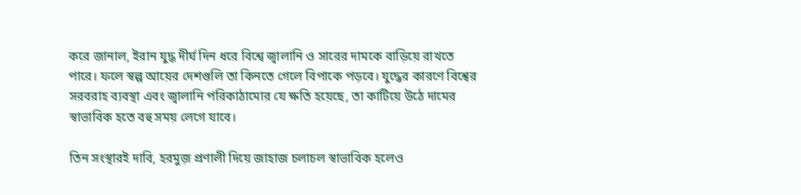করে জানাল, ইরান যুদ্ধ দীর্ঘ দিন ধরে বিশ্বে জ্বালানি ও সারের দামকে বাড়িয়ে রাখতে পারে। ফলে স্বল্প আয়ের দেশগুলি তা কিনতে গেলে বিপাকে পড়বে। যুদ্ধের কারণে বিশ্বের সরবরাহ ব্যবস্থা এবং জ্বালানি পরিকাঠামোর যে ক্ষতি হয়েছে, তা কাটিয়ে উঠে দামের স্বাভাবিক হতে বহু সময় লেগে যাবে।

তিন সংস্থারই দাবি, হরমুজ় প্রণালী দিয়ে জাহাজ চলাচল স্বাভাবিক হলেও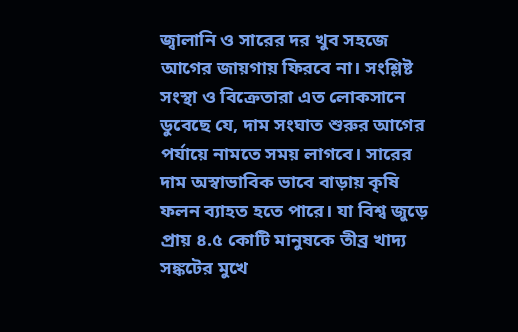জ্বালানি ও সারের দর খুব সহজে আগের জায়গায় ফিরবে না। সংশ্লিষ্ট সংস্থা ও বিক্রেতারা এত লোকসানে ডুবেছে যে, দাম সংঘাত শুরুর আগের পর্যায়ে নামতে সময় লাগবে। সারের দাম অস্বাভাবিক ভাবে বাড়ায় কৃষি ফলন ব্যাহত হতে পারে। যা বিশ্ব জুড়ে প্রায় ৪.৫ কোটি মানুষকে তীব্র খাদ্য সঙ্কটের মুখে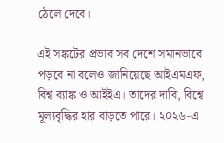ঠেলে দেবে।

এই সঙ্কটের প্রভাব সব দেশে সমানভাবে পড়বে না বলেও জানিয়েছে আইএমএফ, বিশ্ব ব্যাঙ্ক ও আইইএ। তাদের দাবি, বিশ্বে মূল্যবৃদ্ধির হার বাড়তে পারে। ২০২৬-এ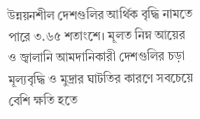উন্নয়নশীল দেশগুলির আর্থিক বৃদ্ধি নামতে পারে ৩.৬৫ শতাংশে। মূলত নিম্ন আয়ের ও জ্বালানি আমদানিকারী দেশগুলির চড়া মূল্যবৃদ্ধি ও মুদ্রার ঘাটতির কারণে সবচেয়ে বেশি ক্ষতি হতে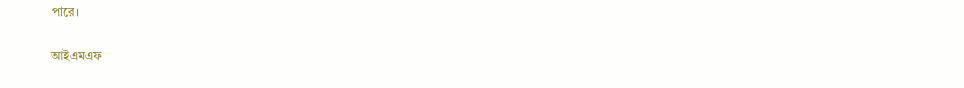পারে।

আইএমএফ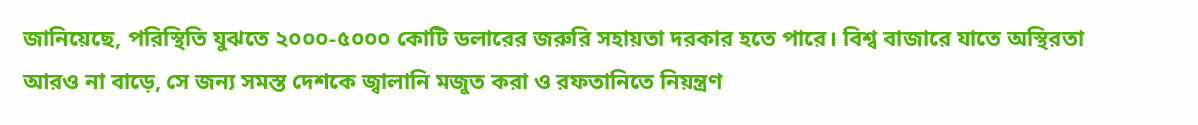জানিয়েছে, পরিস্থিতি যুঝতে ২০০০-৫০০০ কোটি ডলারের জরুরি সহায়তা দরকার হতে পারে। বিশ্ব বাজারে যাতে অস্থিরতা আরও না বাড়ে, সে জন্য সমস্ত দেশকে জ্বালানি মজুত করা ও রফতানিতে নিয়ন্ত্রণ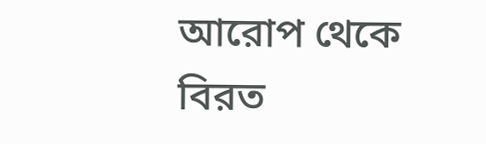আরোপ থেকে বিরত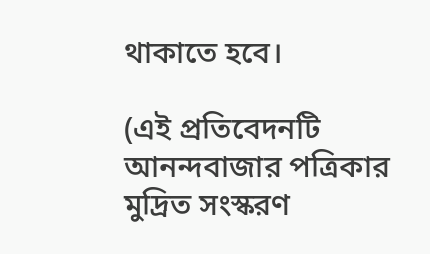থাকাতে হবে।

(এই প্রতিবেদনটি আনন্দবাজার পত্রিকার মুদ্রিত সংস্করণ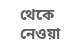থেকে নেওয়া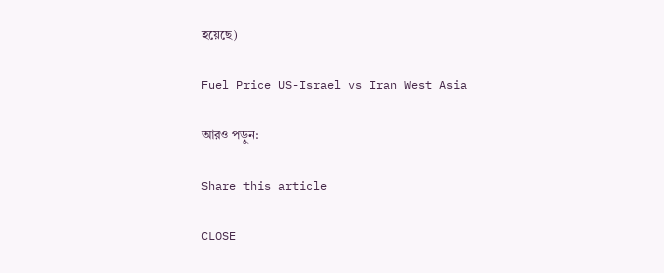হয়েছে)

Fuel Price US-Israel vs Iran West Asia

আরও পড়ুন:

Share this article

CLOSE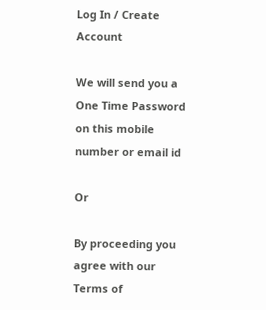Log In / Create Account

We will send you a One Time Password on this mobile number or email id

Or

By proceeding you agree with our Terms of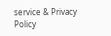service & Privacy Policy